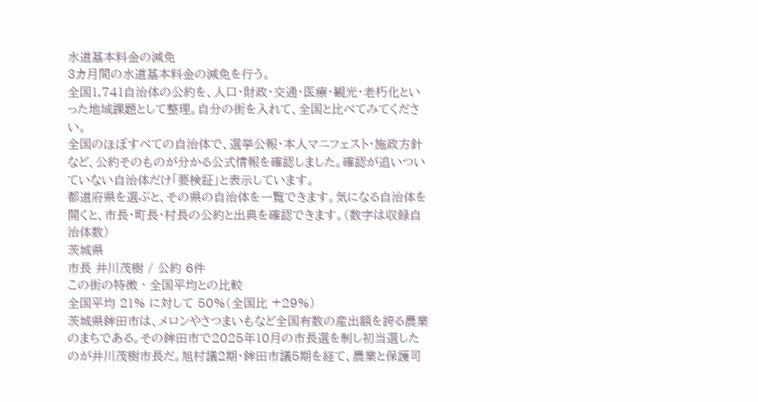水道基本料金の減免
3カ月間の水道基本料金の減免を行う。
全国1,741自治体の公約を、人口・財政・交通・医療・観光・老朽化といった地域課題として整理。自分の街を入れて、全国と比べてみてください。
全国のほぼすべての自治体で、選挙公報・本人マニフェスト・施政方針など、公約そのものが分かる公式情報を確認しました。確認が追いついていない自治体だけ「要検証」と表示しています。
都道府県を選ぶと、その県の自治体を一覧できます。気になる自治体を開くと、市長・町長・村長の公約と出典を確認できます。(数字は収録自治体数)
茨城県
市長 井川茂樹 / 公約 6件
この街の特徴 · 全国平均との比較
全国平均 21% に対して 50%(全国比 +29%)
茨城県鉾田市は、メロンやさつまいもなど全国有数の産出額を誇る農業のまちである。その鉾田市で2025年10月の市長選を制し初当選したのが井川茂樹市長だ。旭村議2期・鉾田市議5期を経て、農業と保護司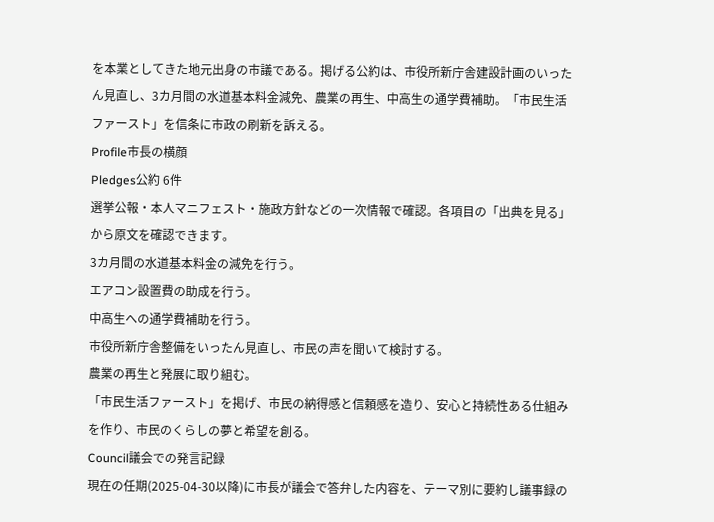を本業としてきた地元出身の市議である。掲げる公約は、市役所新庁舎建設計画のいったん見直し、3カ月間の水道基本料金減免、農業の再生、中高生の通学費補助。「市民生活ファースト」を信条に市政の刷新を訴える。
Profile市長の横顔
Pledges公約 6件
選挙公報・本人マニフェスト・施政方針などの一次情報で確認。各項目の「出典を見る」から原文を確認できます。
3カ月間の水道基本料金の減免を行う。
エアコン設置費の助成を行う。
中高生への通学費補助を行う。
市役所新庁舎整備をいったん見直し、市民の声を聞いて検討する。
農業の再生と発展に取り組む。
「市民生活ファースト」を掲げ、市民の納得感と信頼感を造り、安心と持続性ある仕組みを作り、市民のくらしの夢と希望を創る。
Council議会での発言記録
現在の任期(2025-04-30以降)に市長が議会で答弁した内容を、テーマ別に要約し議事録の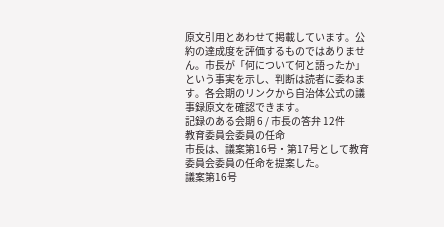原文引用とあわせて掲載しています。公約の達成度を評価するものではありません。市長が「何について何と語ったか」という事実を示し、判断は読者に委ねます。各会期のリンクから自治体公式の議事録原文を確認できます。
記録のある会期 6 / 市長の答弁 12件
教育委員会委員の任命
市長は、議案第16号・第17号として教育委員会委員の任命を提案した。
議案第16号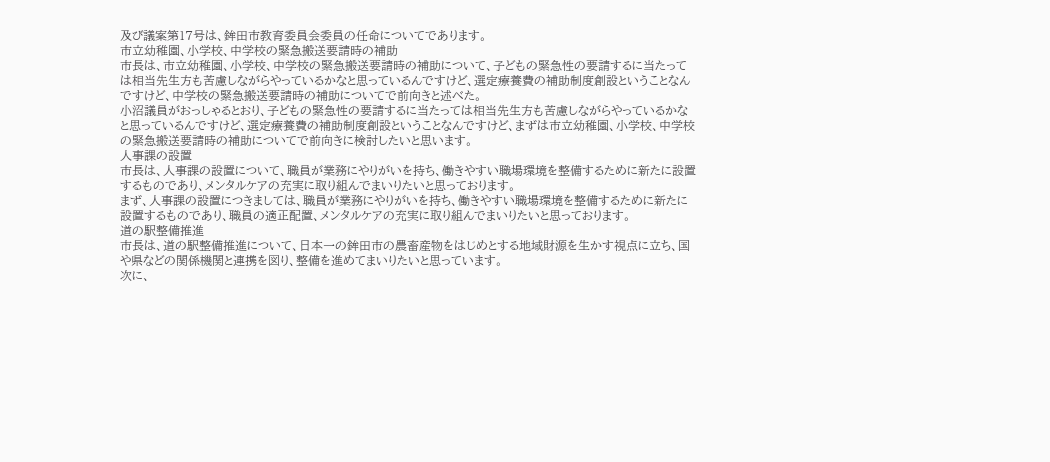及び議案第17号は、鉾田市教育委員会委員の任命についてであります。
市立幼稚園、小学校、中学校の緊急搬送要請時の補助
市長は、市立幼稚園、小学校、中学校の緊急搬送要請時の補助について、子どもの緊急性の要請するに当たっては相当先生方も苦慮しながらやっているかなと思っているんですけど、選定療養費の補助制度創設ということなんですけど、中学校の緊急搬送要請時の補助についてで前向きと述べた。
小沼議員がおっしゃるとおり、子どもの緊急性の要請するに当たっては相当先生方も苦慮しながらやっているかなと思っているんですけど、選定療養費の補助制度創設ということなんですけど、まずは市立幼稚園、小学校、中学校の緊急搬送要請時の補助についてで前向きに検討したいと思います。
人事課の設置
市長は、人事課の設置について、職員が業務にやりがいを持ち、働きやすい職場環境を整備するために新たに設置するものであり、メンタルケアの充実に取り組んでまいりたいと思っております。
まず、人事課の設置につきましては、職員が業務にやりがいを持ち、働きやすい職場環境を整備するために新たに設置するものであり、職員の適正配置、メンタルケアの充実に取り組んでまいりたいと思っております。
道の駅整備推進
市長は、道の駅整備推進について、日本一の鉾田市の農畜産物をはじめとする地域財源を生かす視点に立ち、国や県などの関係機関と連携を図り、整備を進めてまいりたいと思っています。
次に、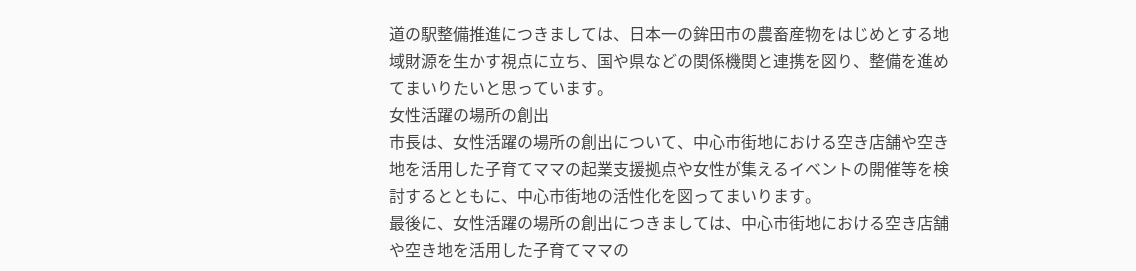道の駅整備推進につきましては、日本一の鉾田市の農畜産物をはじめとする地域財源を生かす視点に立ち、国や県などの関係機関と連携を図り、整備を進めてまいりたいと思っています。
女性活躍の場所の創出
市長は、女性活躍の場所の創出について、中心市街地における空き店舗や空き地を活用した子育てママの起業支援拠点や女性が集えるイベントの開催等を検討するとともに、中心市街地の活性化を図ってまいります。
最後に、女性活躍の場所の創出につきましては、中心市街地における空き店舗や空き地を活用した子育てママの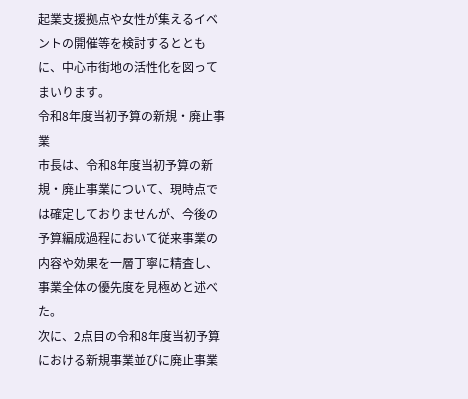起業支援拠点や女性が集えるイベントの開催等を検討するとともに、中心市街地の活性化を図ってまいります。
令和8年度当初予算の新規・廃止事業
市長は、令和8年度当初予算の新規・廃止事業について、現時点では確定しておりませんが、今後の予算編成過程において従来事業の内容や効果を一層丁寧に精査し、事業全体の優先度を見極めと述べた。
次に、2点目の令和8年度当初予算における新規事業並びに廃止事業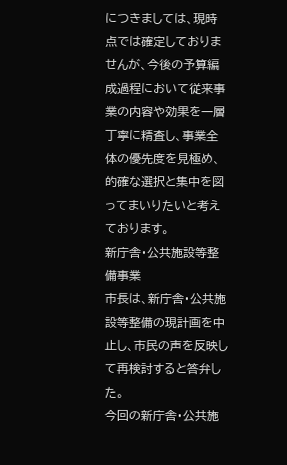につきましては、現時点では確定しておりませんが、今後の予算編成過程において従来事業の内容や効果を一層丁寧に精査し、事業全体の優先度を見極め、的確な選択と集中を図ってまいりたいと考えております。
新庁舎・公共施設等整備事業
市長は、新庁舎・公共施設等整備の現計画を中止し、市民の声を反映して再検討すると答弁した。
今回の新庁舎・公共施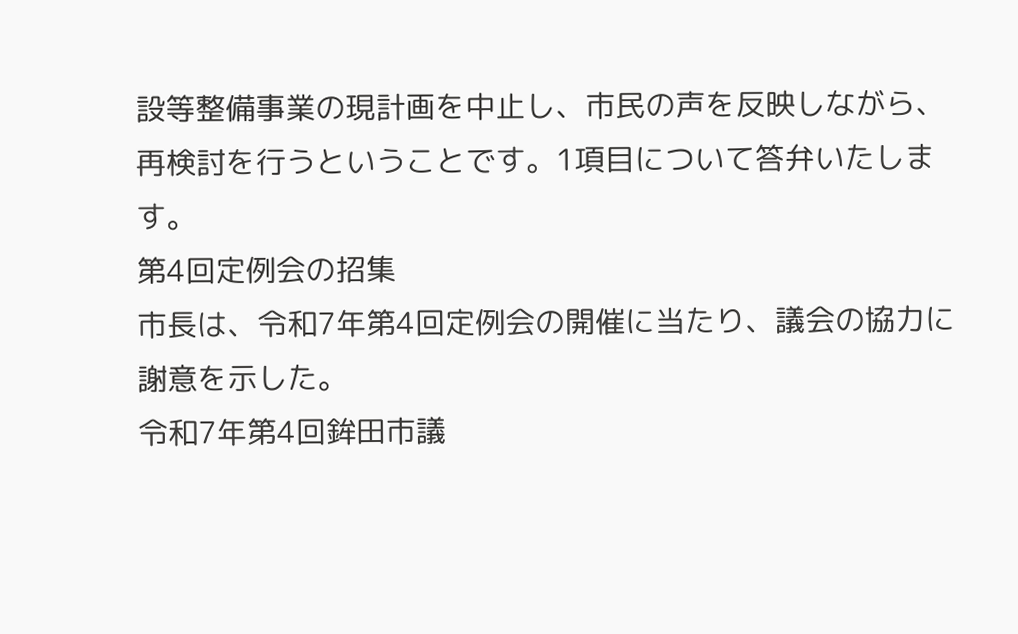設等整備事業の現計画を中止し、市民の声を反映しながら、再検討を行うということです。1項目について答弁いたします。
第4回定例会の招集
市長は、令和7年第4回定例会の開催に当たり、議会の協力に謝意を示した。
令和7年第4回鉾田市議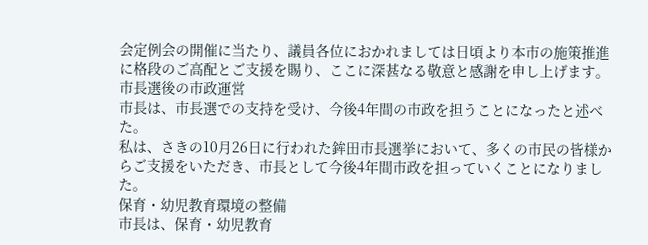会定例会の開催に当たり、議員各位におかれましては日頃より本市の施策推進に格段のご高配とご支援を賜り、ここに深甚なる敬意と感謝を申し上げます。
市長選後の市政運営
市長は、市長選での支持を受け、今後4年間の市政を担うことになったと述べた。
私は、さきの10月26日に行われた鉾田市長選挙において、多くの市民の皆様からご支援をいただき、市長として今後4年間市政を担っていくことになりました。
保育・幼児教育環境の整備
市長は、保育・幼児教育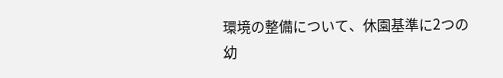環境の整備について、休園基準に2つの幼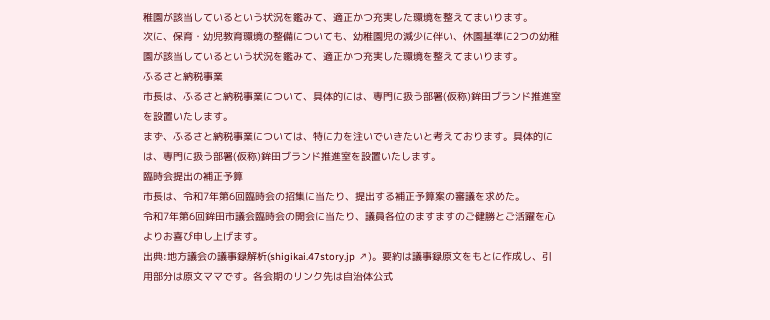稚園が該当しているという状況を鑑みて、適正かつ充実した環境を整えてまいります。
次に、保育・幼児教育環境の整備についても、幼稚園児の減少に伴い、休園基準に2つの幼稚園が該当しているという状況を鑑みて、適正かつ充実した環境を整えてまいります。
ふるさと納税事業
市長は、ふるさと納税事業について、具体的には、専門に扱う部署(仮称)鉾田ブランド推進室を設置いたします。
まず、ふるさと納税事業については、特に力を注いでいきたいと考えております。具体的には、専門に扱う部署(仮称)鉾田ブランド推進室を設置いたします。
臨時会提出の補正予算
市長は、令和7年第6回臨時会の招集に当たり、提出する補正予算案の審議を求めた。
令和7年第6回鉾田市議会臨時会の開会に当たり、議員各位のますますのご健勝とご活躍を心よりお喜び申し上げます。
出典:地方議会の議事録解析(shigikai.47story.jp ↗)。要約は議事録原文をもとに作成し、引用部分は原文ママです。各会期のリンク先は自治体公式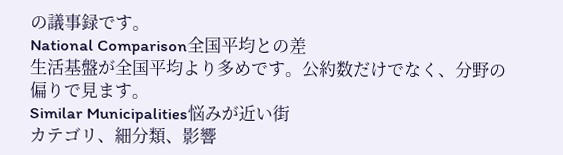の議事録です。
National Comparison全国平均との差
生活基盤が全国平均より多めです。公約数だけでなく、分野の偏りで見ます。
Similar Municipalities悩みが近い街
カテゴリ、細分類、影響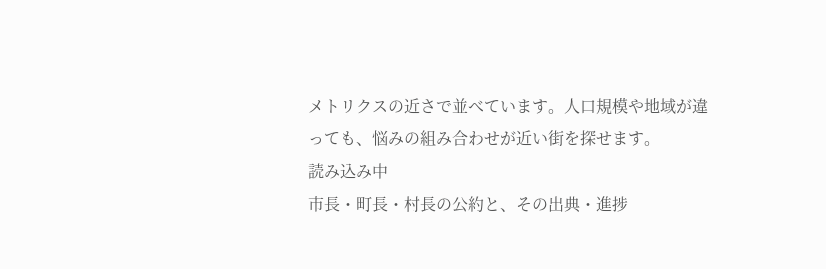メトリクスの近さで並べています。人口規模や地域が違っても、悩みの組み合わせが近い街を探せます。
読み込み中
市長・町長・村長の公約と、その出典・進捗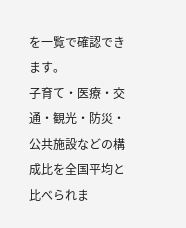を一覧で確認できます。
子育て・医療・交通・観光・防災・公共施設などの構成比を全国平均と比べられま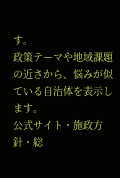す。
政策テーマや地域課題の近さから、悩みが似ている自治体を表示します。
公式サイト・施政方針・総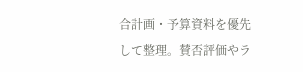合計画・予算資料を優先して整理。賛否評価やラ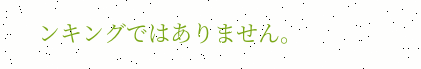ンキングではありません。